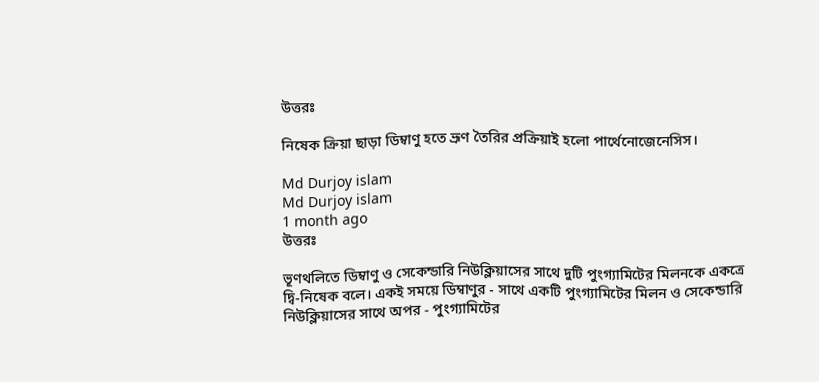উত্তরঃ

নিষেক ক্রিয়া ছাড়া ডিম্বাণু হতে ভ্রূণ তৈরির প্রক্রিয়াই হলো পার্থেনোজেনেসিস।

Md Durjoy islam
Md Durjoy islam
1 month ago
উত্তরঃ

ভূণথলিতে ডিম্বাণু ও সেকেন্ডারি নিউক্লিয়াসের সাথে দুটি পুংগ্যামিটের মিলনকে একত্রে দ্বি-নিষেক বলে। একই সময়ে ডিম্বাণুর - সাথে একটি পুংগ্যামিটের মিলন ও সেকেন্ডারি নিউক্লিয়াসের সাথে অপর - পুংগ্যামিটের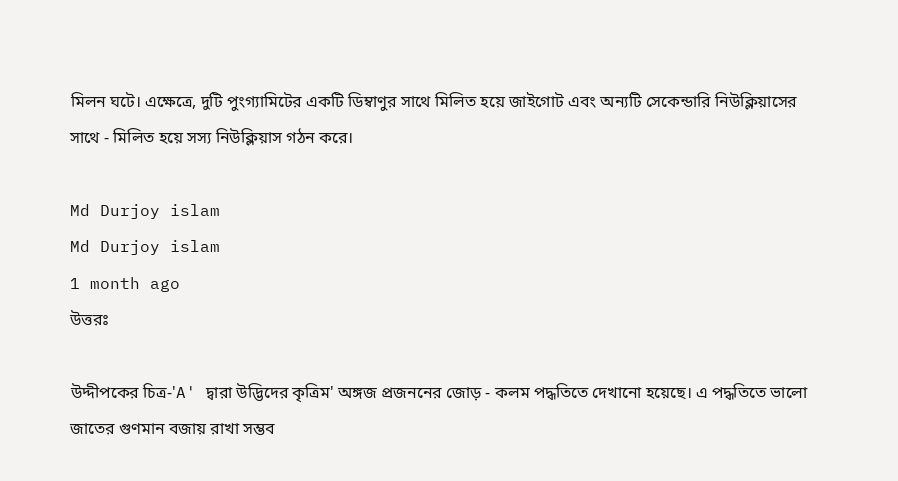মিলন ঘটে। এক্ষেত্রে, দুটি পুংগ্যামিটের একটি ডিম্বাণুর সাথে মিলিত হয়ে জাইগোট এবং অন্যটি সেকেন্ডারি নিউক্লিয়াসের সাথে - মিলিত হয়ে সস্য নিউক্লিয়াস গঠন করে।

Md Durjoy islam
Md Durjoy islam
1 month ago
উত্তরঃ

উদ্দীপকের চিত্র-'A' দ্বারা উদ্ভিদের কৃত্রিম' অঙ্গজ প্রজননের জোড় - কলম পদ্ধতিতে দেখানো হয়েছে। এ পদ্ধতিতে ভালো জাতের গুণমান বজায় রাখা সম্ভব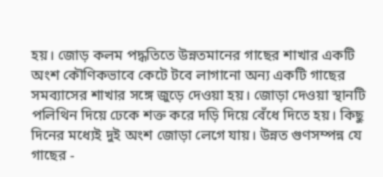হয়। জোড় কলম পদ্ধতিতে উন্নতমানের গাছের শাখার একটি অংশ কৌণিকভাবে কেটে টবে লাগানো অন্য একটি গাছের সমব্যাসের শাখার সঙ্গে জুড়ে দেওয়া হয়। জোড়া দেওয়া স্থানটি পলিথিন দিয়ে ঢেকে শক্ত করে দড়ি দিয়ে বেঁধে দিতে হয়। কিছু দিনের মধ্যেই দুই অংশ জোড়া লেগে যায়। উন্নত গুণসম্পন্ন যে গাছের -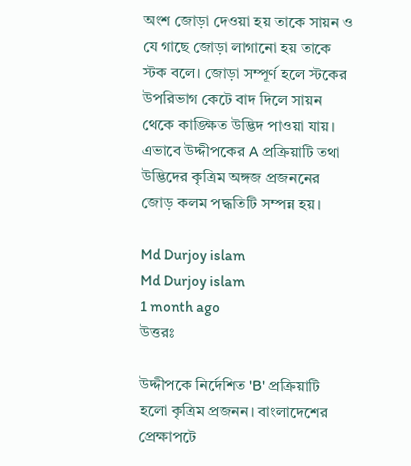অংশ জোড়া দেওয়া হয় তাকে সায়ন ও যে গাছে জোড়া লাগানো হয় তাকে স্টক বলে। জোড়া সম্পূর্ণ হলে স্টকের উপরিভাগ কেটে বাদ দিলে সায়ন থেকে কাঙ্ক্ষিত উদ্ভিদ পাওয়া যায়। এভাবে উদ্দীপকের A প্রক্রিয়াটি তথা উদ্ভিদের কৃত্রিম অঙ্গজ প্রজননের জোড় কলম পদ্ধতিটি সম্পন্ন হয়।

Md Durjoy islam
Md Durjoy islam
1 month ago
উত্তরঃ

উদ্দীপকে নির্দেশিত 'B' প্রক্রিয়াটি হলো কৃত্রিম প্রজনন। বাংলাদেশের প্রেক্ষাপটে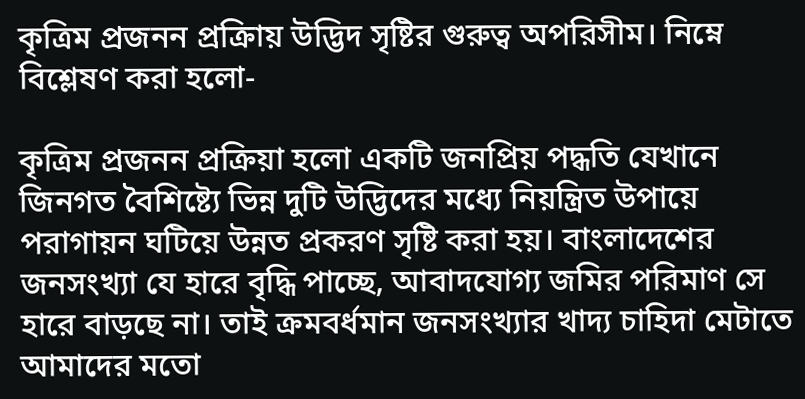কৃত্রিম প্রজনন প্রক্রিায় উদ্ভিদ সৃষ্টির গুরুত্ব অপরিসীম। নিম্নে বিশ্লেষণ করা হলো-

কৃত্রিম প্রজনন প্রক্রিয়া হলো একটি জনপ্রিয় পদ্ধতি যেখানে জিনগত বৈশিষ্ট্যে ভিন্ন দুটি উদ্ভিদের মধ্যে নিয়ন্ত্রিত উপায়ে পরাগায়ন ঘটিয়ে উন্নত প্রকরণ সৃষ্টি করা হয়। বাংলাদেশের জনসংখ্যা যে হারে বৃদ্ধি পাচ্ছে, আবাদযোগ্য জমির পরিমাণ সে হারে বাড়ছে না। তাই ক্রমবর্ধমান জনসংখ্যার খাদ্য চাহিদা মেটাতে আমাদের মতো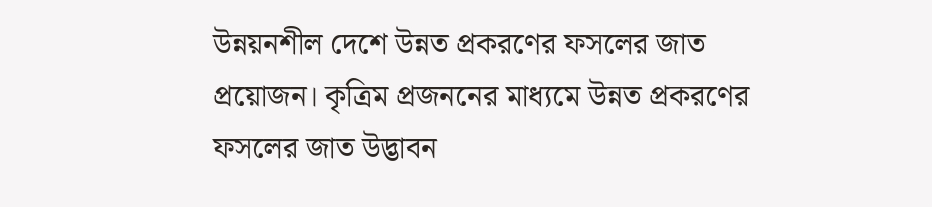উন্নয়নশীল দেশে উন্নত প্রকরণের ফসলের জাত প্রয়োজন। কৃত্রিম প্রজননের মাধ্যমে উন্নত প্রকরণের ফসলের জাত উদ্ভাবন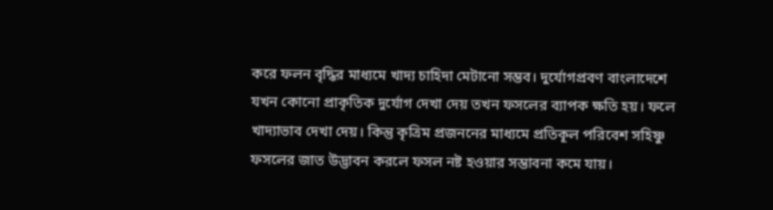করে ফলন বৃদ্ধির মাধ্যমে খাদ্য চাহিদা মেটানো সম্ভব। দুর্যোগপ্রবণ বাংলাদেশে যখন কোনো প্রাকৃতিক দুর্যোগ দেখা দেয় তখন ফসলের ব্যাপক ক্ষতি হয়। ফলে খাদ্যাভাব দেখা দেয়। কিন্তু কৃত্রিম প্রজননের মাধ্যমে প্রতিকূল পরিবেশ সহিষ্ণু ফসলের জাত উদ্ভাবন করলে ফসল নষ্ট হওয়ার সম্ভাবনা কমে যায়।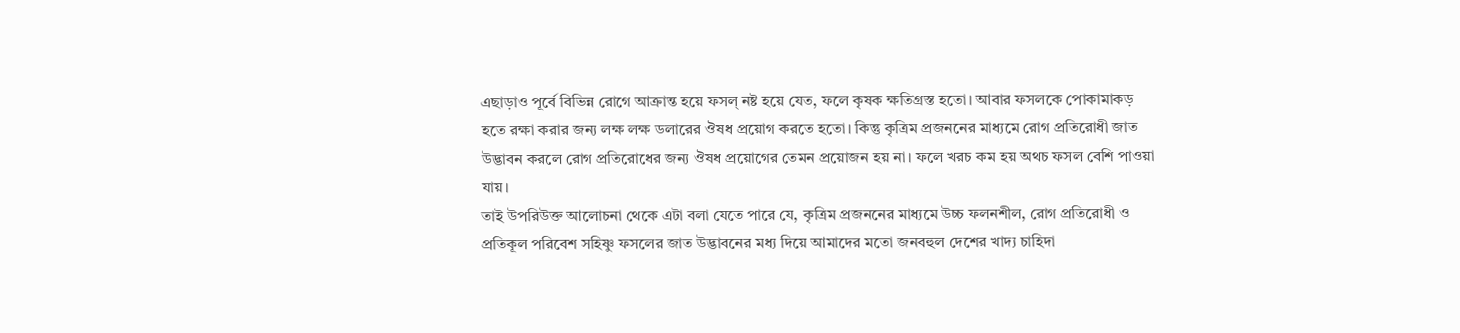এছাড়াও পূর্বে বিভিন্ন রোগে আক্রান্ত হয়ে ফসল্ নষ্ট হয়ে যেত, ফলে কৃষক ক্ষতিগ্রস্ত হতো। আবার ফসলকে পোকামাকড় হতে রক্ষা করার জন্য লক্ষ লক্ষ ডলারের ঔষধ প্রয়োগ করতে হতো। কিন্তু কৃত্রিম প্রজননের মাধ্যমে রোগ প্রতিরোধী জাত উদ্ভাবন করলে রোগ প্রতিরোধের জন্য ঔষধ প্রয়োগের তেমন প্রয়োজন হয় না। ফলে খরচ কম হয় অথচ ফসল বেশি পাওয়া যায়।
তাই উপরিউক্ত আলোচনা থেকে এটা বলা যেতে পারে যে, কৃত্রিম প্রজননের মাধ্যমে উচ্চ ফলনশীল, রোগ প্রতিরোধী ও প্রতিকূল পরিবেশ সহিষ্ণু ফসলের জাত উদ্ভাবনের মধ্য দিয়ে আমাদের মতো জনবহুল দেশের খাদ্য চাহিদা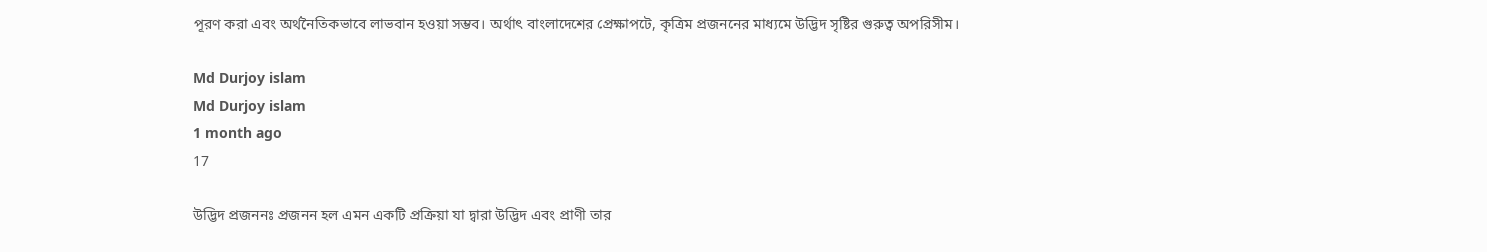পূরণ করা এবং অর্থনৈতিকভাবে লাভবান হওয়া সম্ভব। অর্থাৎ বাংলাদেশের প্রেক্ষাপটে, কৃত্রিম প্রজননের মাধ্যমে উদ্ভিদ সৃষ্টির গুরুত্ব অপরিসীম।

Md Durjoy islam
Md Durjoy islam
1 month ago
17

উদ্ভিদ প্রজননঃ প্রজনন হল এমন একটি প্রক্রিয়া যা দ্বারা উদ্ভিদ এবং প্রাণী তার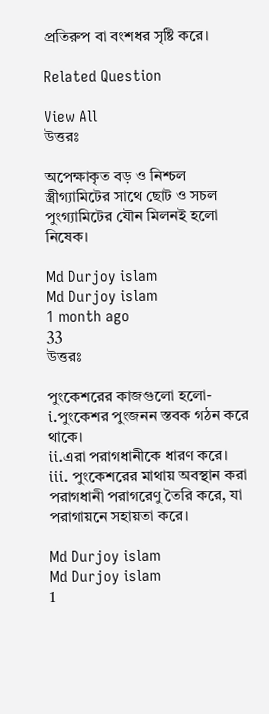প্রতিরুপ বা বংশধর সৃষ্টি করে।

Related Question

View All
উত্তরঃ

অপেক্ষাকৃত বড় ও নিশ্চল স্ত্রীগ্যামিটের সাথে ছোট ও সচল পুংগ্যামিটের যৌন মিলনই হলো নিষেক।

Md Durjoy islam
Md Durjoy islam
1 month ago
33
উত্তরঃ

পুংকেশরের কাজগুলো হলো-
i.পুংকেশর পুংজনন স্তবক গঠন করে থাকে।
ii.এরা পরাগধানীকে ধারণ করে।
iii. পুংকেশরের মাথায় অবস্থান করা পরাগধানী পরাগরেণু তৈরি করে, যা পরাগায়নে সহায়তা করে।

Md Durjoy islam
Md Durjoy islam
1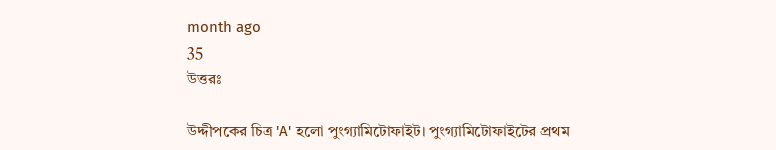month ago
35
উত্তরঃ

উদ্দীপকের চিত্র 'A' হলো পুংগ্যামিটোফাইট। পুংগ্যামিটোফাইটের প্রথম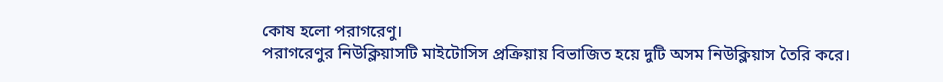কোষ হলো পরাগরেণু।
পরাগরেণুর নিউক্লিয়াসটি মাইটোসিস প্রক্রিয়ায় বিভাজিত হয়ে দুটি অসম নিউক্লিয়াস তৈরি করে।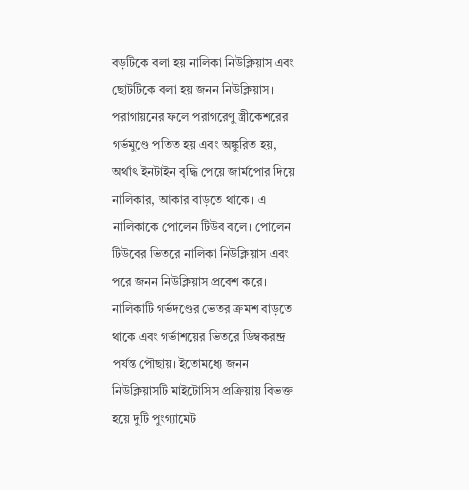বড়টিকে বলা হয় নালিকা নিউক্লিয়াস এবং ছোটটিকে বলা হয় জনন নিউক্লিয়াস। পরাগায়নের ফলে পরাগরেণু স্ত্রীকেশরের গর্ভমুণ্ডে পতিত হয় এবং অঙ্কুরিত হয়, অর্থাৎ ইনটাইন বৃদ্ধি পেয়ে জার্মপোর দিয়ে নালিকার, আকার বাড়তে থাকে। এ নালিকাকে পোলেন টিউব বলে। পোলেন টিউবের ভিতরে নালিকা নিউক্লিয়াস এবং পরে জনন নিউক্লিয়াস প্রবেশ করে। নালিকাটি গর্ভদণ্ডের ভেতর ক্রমশ বাড়তে থাকে এবং গর্ভাশয়ের ভিতরে ডিম্বকরন্দ্র পর্যন্ত পৌছায়। ইতোমধ্যে জনন নিউক্লিয়াসটি মাইটোসিস প্রক্রিয়ায় বিভক্ত হয়ে দুটি পুংগ্যামেট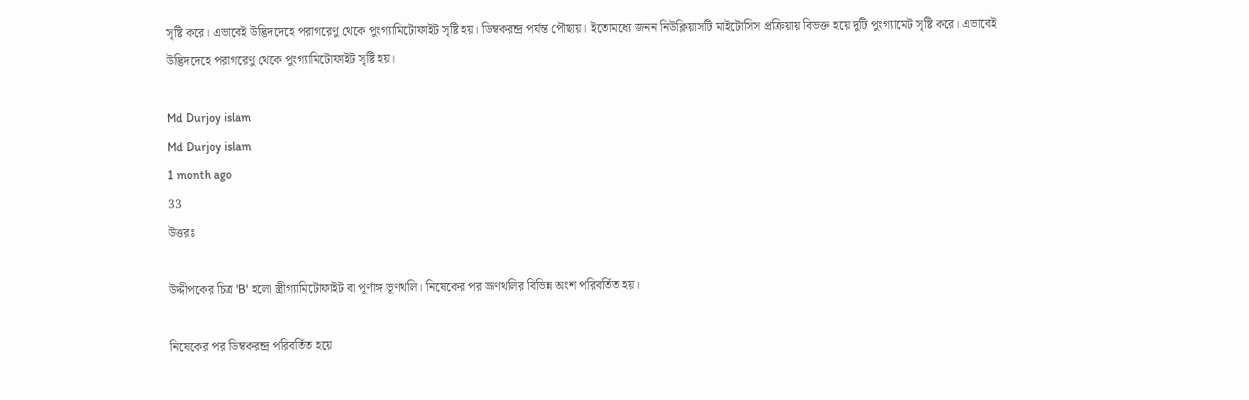সৃষ্টি করে। এভাবেই উদ্ভিদদেহে পরাগরেণু থেকে পুংগ্যামিটোফাইট সৃষ্টি হয়। ডিম্বকরন্দ্র পর্যন্ত পৌছায়। ইতোমধ্যে জনন নিউক্লিয়াসটি মাইটোসিস প্রক্রিয়ায় বিভক্ত হয়ে দুটি পুংগ্যামেট সৃষ্টি করে। এভাবেই উদ্ভিদদেহে পরাগরেণু থেকে পুংগ্যামিটোফাইট সৃষ্টি হয়।

Md Durjoy islam
Md Durjoy islam
1 month ago
33
উত্তরঃ

উদ্দীপকের চিত্র 'B' হলো স্ত্রীগ্যামিটোফাইট বা পূর্ণাঙ্গ ভূণথলি। নিষেকের পর ভ্রূণথলির বিভিন্ন অংশ পরিবর্তিত হয়।

নিষেকের পর ডিম্বকরন্দ্র পরিবর্তিত হয়ে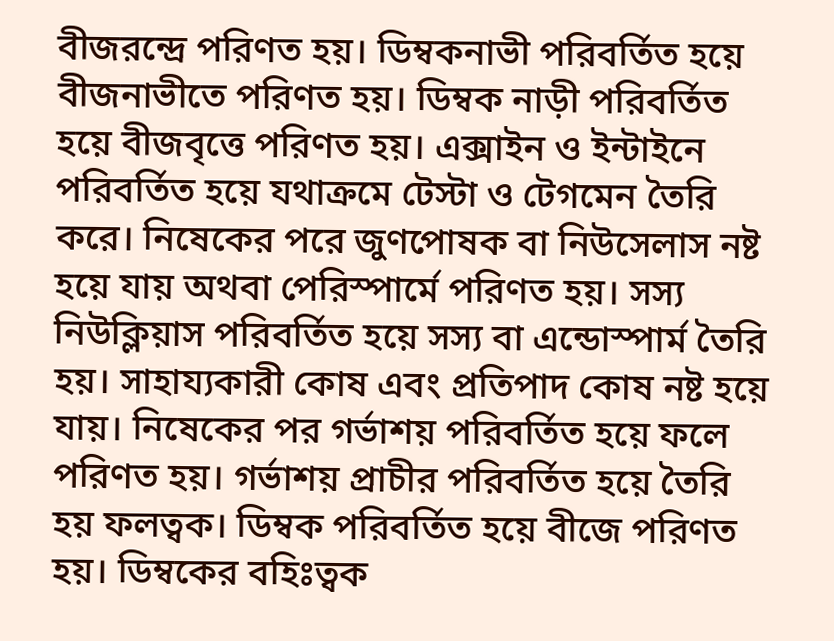বীজরন্দ্রে পরিণত হয়। ডিম্বকনাভী পরিবর্তিত হয়ে বীজনাভীতে পরিণত হয়। ডিম্বক নাড়ী পরিবর্তিত হয়ে বীজবৃত্তে পরিণত হয়। এক্সাইন ও ইন্টাইনে পরিবর্তিত হয়ে যথাক্রমে টেস্টা ও টেগমেন তৈরি করে। নিষেকের পরে জুণপোষক বা নিউসেলাস নষ্ট হয়ে যায় অথবা পেরিস্পার্মে পরিণত হয়। সস্য নিউক্লিয়াস পরিবর্তিত হয়ে সস্য বা এন্ডোস্পার্ম তৈরি হয়। সাহায্যকারী কোষ এবং প্রতিপাদ কোষ নষ্ট হয়ে যায়। নিষেকের পর গর্ভাশয় পরিবর্তিত হয়ে ফলে পরিণত হয়। গর্ভাশয় প্রাচীর পরিবর্তিত হয়ে তৈরি হয় ফলত্বক। ডিম্বক পরিবর্তিত হয়ে বীজে পরিণত হয়। ডিম্বকের বহিঃত্বক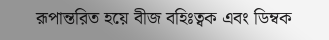রূপান্তরিত হয়ে বীজ বহিঃত্বক এবং ডিম্বক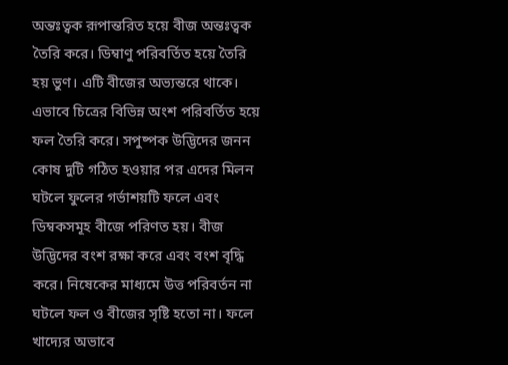অন্তঃত্বক রূপান্তরিত হয়ে বীজ অন্তঃত্বক তৈরি করে। ডিম্বাণু পরিবর্তিত হয়ে তৈরি হয় ভুণ। এটি বীজের অভ্যন্তরে থাকে। এভাবে চিত্রের বিভিন্ন অংশ পরিবর্তিত হয়ে ফল তৈরি করে। সপুষ্পক উদ্ভিদের জনন কোষ দুটি গঠিত হওয়ার পর এদের মিলন ঘটলে ফুলের গর্ভাশয়টি ফলে এবং ডিম্বকসমূহ বীজে পরিণত হয়। বীজ উদ্ভিদের বংশ রক্ষা করে এবং বংশ বৃদ্ধি করে। নিষেকের মাধ্যমে উত্ত পরিবর্তন না ঘটলে ফল ও বীজের সৃষ্টি হতো না। ফলে খাদ্যের অভাবে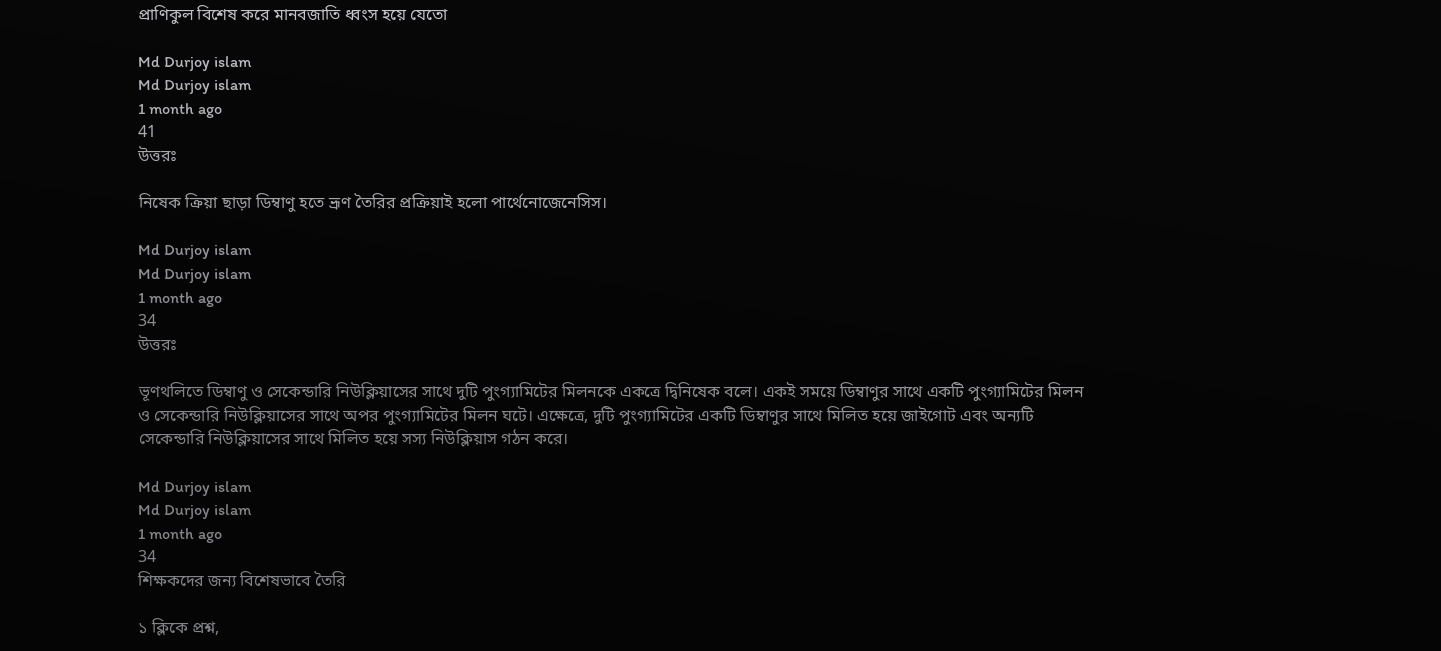প্রাণিকুল বিশেষ করে মানবজাতি ধ্বংস হয়ে যেতো

Md Durjoy islam
Md Durjoy islam
1 month ago
41
উত্তরঃ

নিষেক ক্রিয়া ছাড়া ডিম্বাণু হতে ভ্রূণ তৈরির প্রক্রিয়াই হলো পার্থেনোজেনেসিস।

Md Durjoy islam
Md Durjoy islam
1 month ago
34
উত্তরঃ

ভূণথলিতে ডিম্বাণু ও সেকেন্ডারি নিউক্লিয়াসের সাথে দুটি পুংগ্যামিটের মিলনকে একত্রে দ্বিনিষেক বলে। একই সময়ে ডিম্বাণুর সাথে একটি পুংগ্যামিটের মিলন ও সেকেন্ডারি নিউক্লিয়াসের সাথে অপর পুংগ্যামিটের মিলন ঘটে। এক্ষেত্রে, দুটি পুংগ্যামিটের একটি ডিম্বাণুর সাথে মিলিত হয়ে জাইগোট এবং অন্যটি সেকেন্ডারি নিউক্লিয়াসের সাথে মিলিত হয়ে সস্য নিউক্লিয়াস গঠন করে।

Md Durjoy islam
Md Durjoy islam
1 month ago
34
শিক্ষকদের জন্য বিশেষভাবে তৈরি

১ ক্লিকে প্রশ্ন,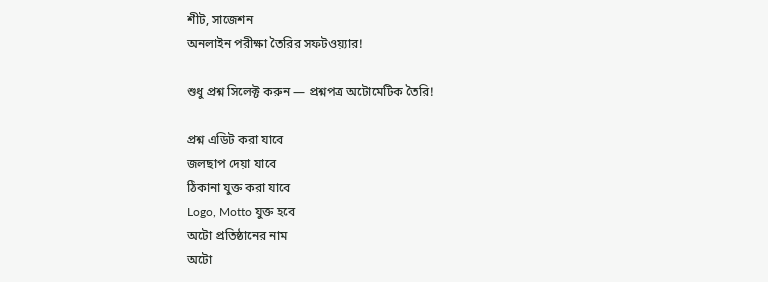শীট, সাজেশন
অনলাইন পরীক্ষা তৈরির সফটওয়্যার!

শুধু প্রশ্ন সিলেক্ট করুন — প্রশ্নপত্র অটোমেটিক তৈরি!

প্রশ্ন এডিট করা যাবে
জলছাপ দেয়া যাবে
ঠিকানা যুক্ত করা যাবে
Logo, Motto যুক্ত হবে
অটো প্রতিষ্ঠানের নাম
অটো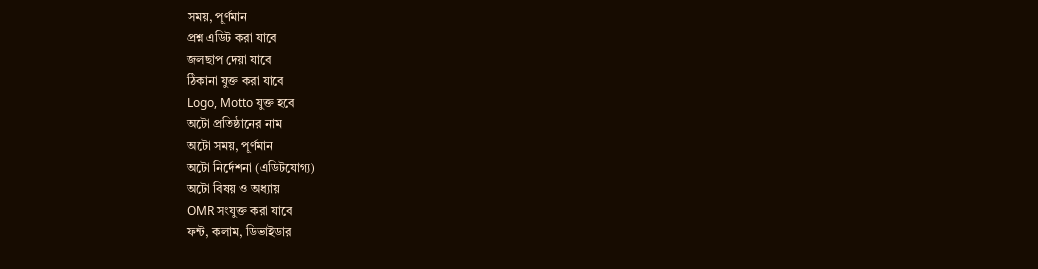সময়, পূর্ণমান
প্রশ্ন এডিট করা যাবে
জলছাপ দেয়া যাবে
ঠিকানা যুক্ত করা যাবে
Logo, Motto যুক্ত হবে
অটো প্রতিষ্ঠানের নাম
অটো সময়, পূর্ণমান
অটো নির্দেশনা (এডিটযোগ্য)
অটো বিষয় ও অধ্যায়
OMR সংযুক্ত করা যাবে
ফন্ট, কলাম, ডিভাইডার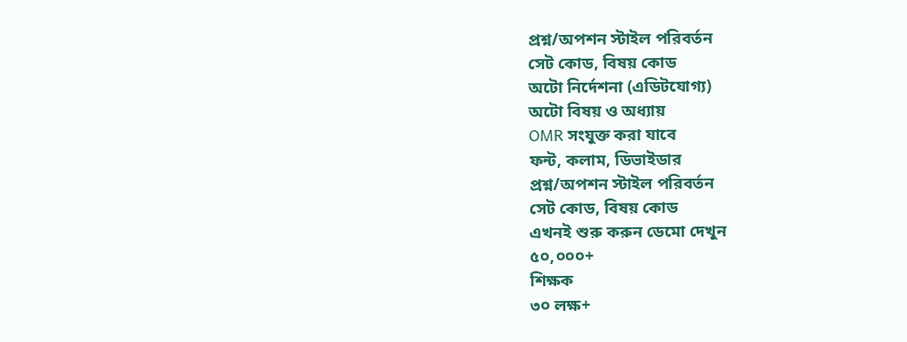প্রশ্ন/অপশন স্টাইল পরিবর্তন
সেট কোড, বিষয় কোড
অটো নির্দেশনা (এডিটযোগ্য)
অটো বিষয় ও অধ্যায়
OMR সংযুক্ত করা যাবে
ফন্ট, কলাম, ডিভাইডার
প্রশ্ন/অপশন স্টাইল পরিবর্তন
সেট কোড, বিষয় কোড
এখনই শুরু করুন ডেমো দেখুন
৫০,০০০+
শিক্ষক
৩০ লক্ষ+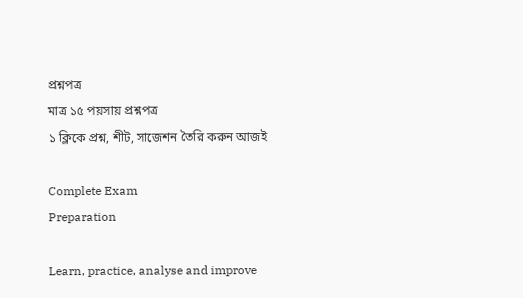প্রশ্নপত্র
মাত্র ১৫ পয়সায় প্রশ্নপত্র
১ ক্লিকে প্রশ্ন, শীট, সাজেশন তৈরি করুন আজই

Complete Exam
Preparation

Learn, practice, analyse and improve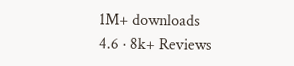1M+ downloads
4.6 · 8k+ Reviews